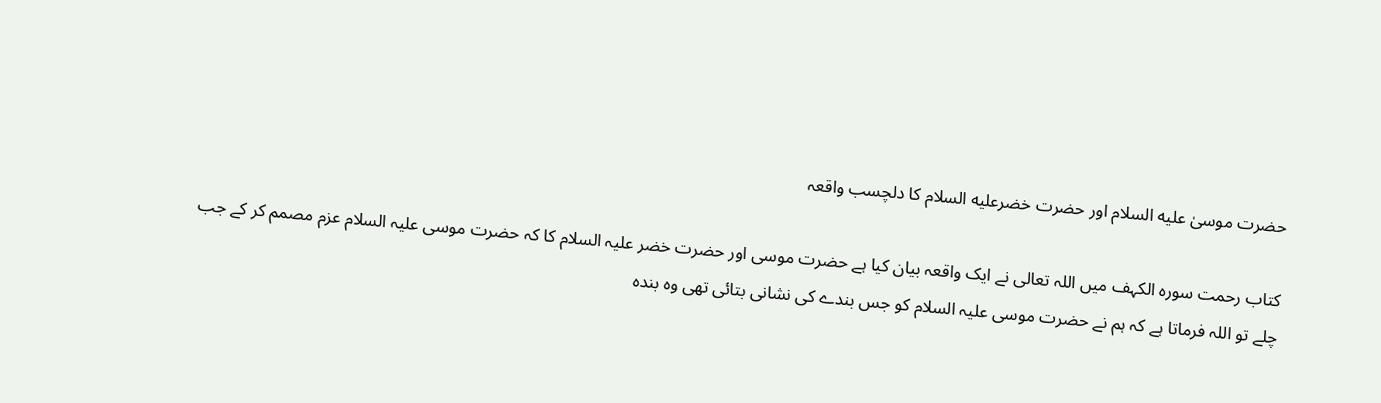حضرت موسیٰ عليه السلام اور حضرت خضرعليه السلام کا دلچسب واقعہ

کتاب رحمت سورہ الکہف میں اللہ تعالی نے ایک واقعہ بیان کیا ہے حضرت موسی اور حضرت خضر علیہ السلام کا کہ حضرت موسی علیہ السلام عزم مصمم کر کے جب چلے تو اللہ فرماتا ہے کہ ہم نے حضرت موسی علیہ السلام کو جس بندے کی نشانی بتائی تھی وہ بندہ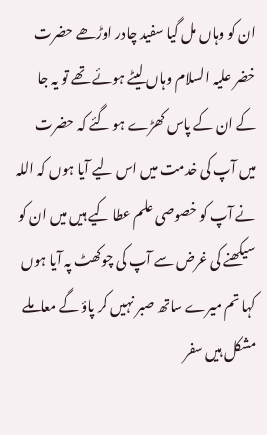ان کو وہاں مل گیا سفید چادر اوڑھے حضرت خضر علیہ السلام وہاں لیٹے ہوئے تھے تو یہ جا کے ان کے پاس کھڑے ہو گئے کہ حضرت میں آپ کی خدمت میں اس لیے آیا ہوں کہ اللہ نے آپ کو خصوصی علم عطا کیے ہیں میں ان کو سیکھنے کی غرض سے آپ کی چوکھٹ پہ آیا ہوں کہا تم میرے ساتھ صبر نہیں کر پاؤ گے معاملے مشکل ہیں سفر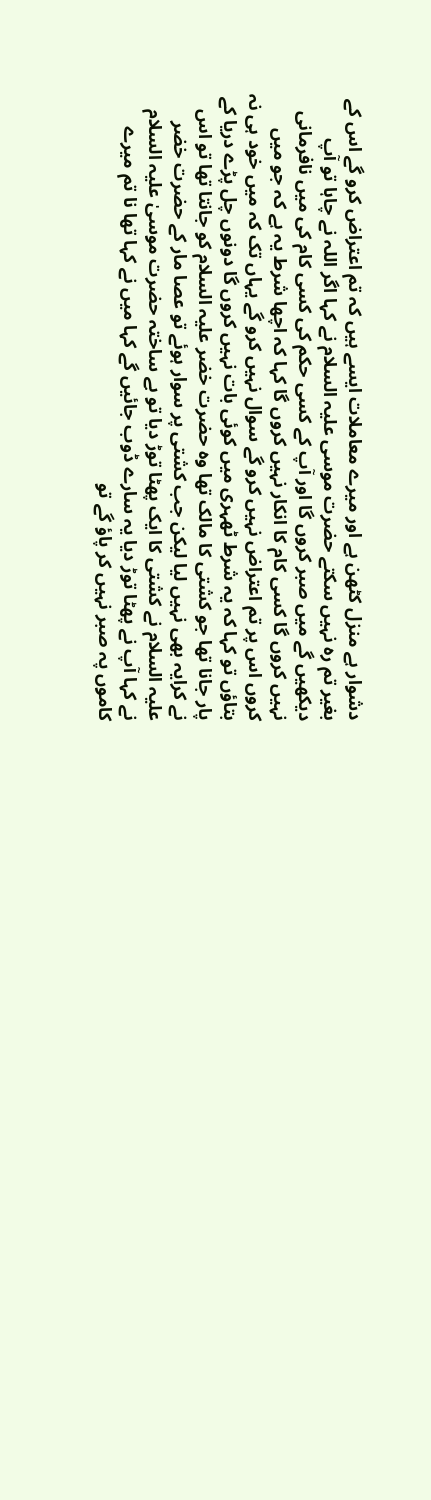دشوار ہے منزل کٹھن ہے اور میرے معاملات ایسے ہیں کہ تم اعتراض کرو گے اس کے بغیر تم رہ نہیں سکتے حضرت موسی علیہ السلام نے کہا اگر اللہ نے چاہا تو آپ دیکھیں گے میں صبر کروں گا اور آپ کے کسی حکم کی کسی کام کی میں نافرمانی نہیں کروں گا کسی کام کا انکار نہیں کروں گا کہا کہ اچھا شرط یہ ہے کہ جو میں کروں اس پر تم اعتراض نہیں کرو گے سوال نہیں کرو گے یہاں تک کہ میں خود ہی نہ بتاؤں تو کہا کہ یہ شرط ٹھہری میں کوئی بات نہیں کروں گا دونوں چل پڑے دریا کے پار جانا تھا جو کشتی کا مالک تھا وہ حضرت خضر علیہ السلام کو جانتا تھا تو اس نے کرایہ بھی نہیں لیا لیکن جب کشتی پر سوار ہوئے تو عصا مار کے حضرت خضر علیہ السلام نے کشتی کا ایک پھٹا توڑ دیا تو بے ساختہ حضرت موسیٰ علیہ السلام نے کہا آپ نے پھٹا توڑ دیا یہ سارے ڈوب جائیں گے کہا میں نے کہا تھا نا تم میرے کاموں پہ صبر نہیں کر پاؤ گے تو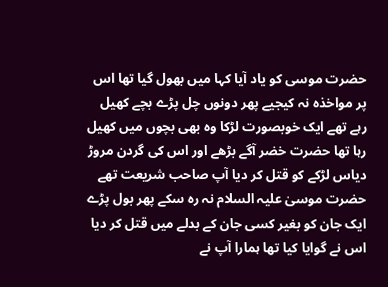حضرت موسی کو یاد آیا کہا میں بھول گیا تھا اس پر مواخذہ نہ کیجیے پھر دونوں چل پڑے بچے کھیل رہے تھے ایک خوبصورت لڑکا وہ بھی بچوں میں کھیل رہا تھا حضرت خضر آگے بڑھے اور اس کی گردن مروڑ دیاس لڑکے کو قتل کر دیا آپ صاحب شریعت تھے حضرت موسیٰ علیہ السلام نہ رہ سکے پھر بول پڑے ایک جان کو بغیر کسی جان کے بدلے میں قتل کر دیا اس نے گوایا کیا تھا ہمارا آپ نے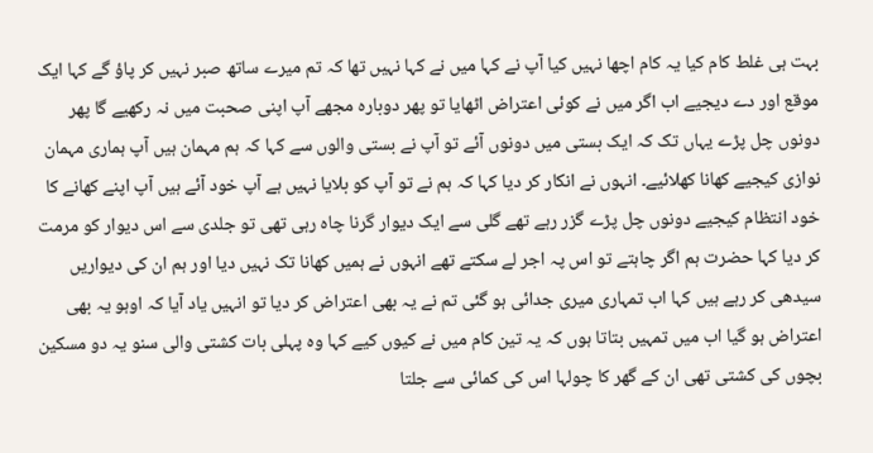بہت ہی غلط کام کیا یہ کام اچھا نہیں کیا آپ نے کہا میں نے کہا نہیں تھا کہ تم میرے ساتھ صبر نہیں کر پاؤ گے کہا ایک موقع اور دے دیجیے اب اگر میں نے کوئی اعتراض اٹھایا تو پھر دوبارہ مجھے آپ اپنی صحبت میں نہ رکھیے گا پھر دونوں چل پڑے یہاں تک کہ ایک بستی میں دونوں آئے تو آپ نے بستی والوں سے کہا کہ ہم مہمان ہیں آپ ہماری مہمان نوازی کیجیے کھانا کھلائیے۔ انہوں نے انکار کر دیا کہا کہ ہم نے تو آپ کو بلایا نہیں ہے آپ خود آئے ہیں آپ اپنے کھانے کا خود انتظام کیجیے دونوں چل پڑے گزر رہے تھے گلی سے ایک دیوار گرنا چاہ رہی تھی تو جلدی سے اس دیوار کو مرمت کر دیا کہا حضرت ہم اگر چاہتے تو اس پہ اجر لے سکتے تھے انہوں نے ہمیں کھانا تک نہیں دیا اور ہم ان کی دیواریں سیدھی کر رہے ہیں کہا اب تمہاری میری جدائی ہو گئی تم نے یہ بھی اعتراض کر دیا تو انہیں یاد آیا کہ اوہو یہ بھی اعتراض ہو گیا اب میں تمہیں بتاتا ہوں کہ یہ تین کام میں نے کیوں کیے کہا وہ پہلی بات کشتی والی سنو یہ دو مسکین بچوں کی کشتی تھی ان کے گھر کا چولہا اس کی کمائی سے جلتا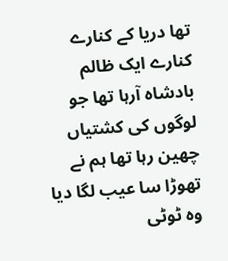تھا دریا کے کنارے کنارے ایک ظالم بادشاہ آرہا تھا جو لوگوں کی کشتیاں چھین رہا تھا ہم نے تھوڑا سا عیب لگا دیا وہ ٹوٹی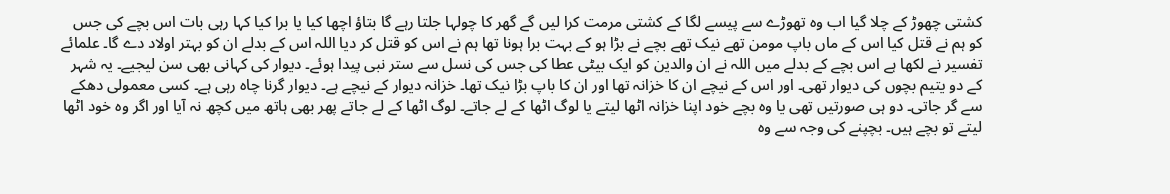کشتی چھوڑ کے چلا گیا اب وہ تھوڑے سے پیسے لگا کے کشتی مرمت کرا لیں گے گھر کا چولہا جلتا رہے گا بتاؤ اچھا کیا یا برا کیا کہا رہی بات اس بچے کی جس کو ہم نے قتل کیا اس کے ماں باپ مومن تھے نیک تھے بچے نے بڑا ہو کے بہت برا ہونا تھا ہم نے اس کو قتل کر دیا اللہ اس کے بدلے ان کو بہتر اولاد دے گا۔ علمائے تفسیر نے لکھا ہے اس بچے کے بدلے میں اللہ نے ان والدین کو ایک بیٹی عطا کی جس کی نسل سے ستر نبی پیدا ہوئے۔ دیوار کی کہانی بھی سن لیجیے۔ یہ شہر کے دو یتیم بچوں کی دیوار تھی۔ اور اس کے نیچے ان کا خزانہ تھا اور ان کا باپ بڑا نیک تھا۔ خزانہ دیوار کے نیچے ہے۔ دیوار گرنا چاہ رہی ہے۔ کسی معمولی دھکے سے گر جاتی۔ دو ہی صورتیں تھی یا وہ بچے خود اپنا خزانہ اٹھا لیتے یا لوگ اٹھا کے لے جاتے۔ لوگ اٹھا کے لے جاتے پھر بھی ہاتھ میں کچھ نہ آیا اور اگر وہ خود اٹھا لیتے تو بچے ہیں۔ بچپنے کی وجہ سے وہ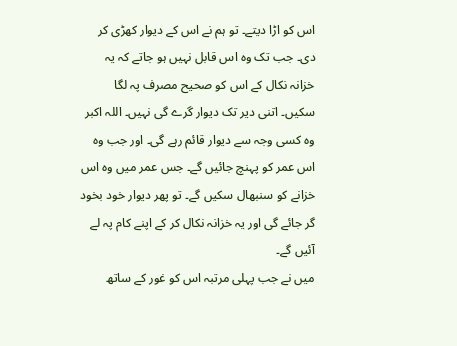اس کو اڑا دیتے۔ تو ہم نے اس کے دیوار کھڑی کر دی۔ جب تک وہ اس قابل نہیں ہو جاتے کہ یہ خزانہ نکال کے اس کو صحیح مصرف پہ لگا سکیں۔ اتنی دیر تک دیوار گرے گی نہیں۔ اللہ اکبر وہ کسی وجہ سے دیوار قائم رہے گی۔ اور جب وہ اس عمر کو پہنچ جائیں گے۔ جس عمر میں وہ اس خزانے کو سنبھال سکیں گے۔ تو پھر دیوار خود بخود گر جائے گی اور یہ خزانہ نکال کر کے اپنے کام پہ لے آئیں گے۔
میں نے جب پہلی مرتبہ اس کو غور کے ساتھ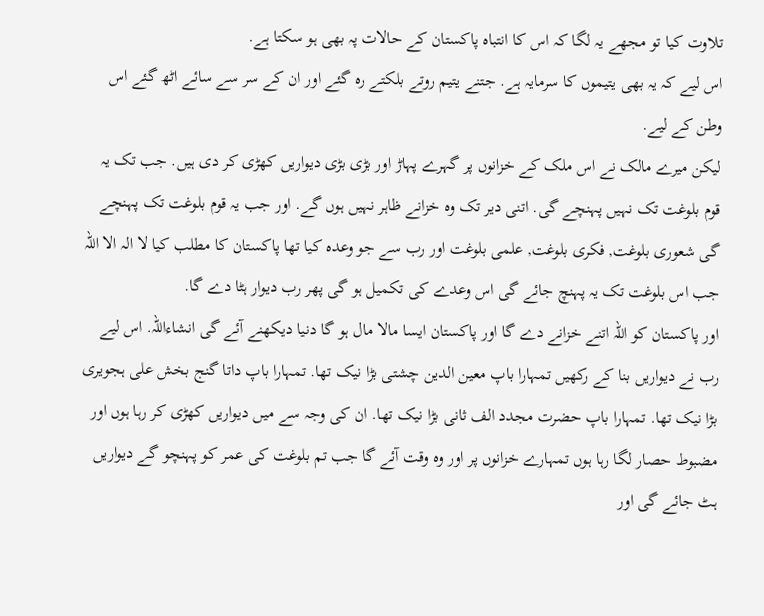تلاوت کیا تو مجھے یہ لگا کہ اس کا انتباہ پاکستان کے حالات پہ بھی ہو سکتا ہے.
اس لیے کہ یہ بھی یتیموں کا سرمایہ ہے. جتنے یتیم روتے بلکتے رہ گئے اور ان کے سر سے سائے اٹھ گئے اس وطن کے لیے.
لیکن میرے مالک نے اس ملک کے خزانوں پر گہرے پہاڑ اور بڑی بڑی دیواریں کھڑی کر دی ہیں. جب تک یہ قوم بلوغت تک نہیں پہنچے گی. اتنی دیر تک وہ خزانے ظاہر نہیں ہوں گے. اور جب یہ قوم بلوغت تک پہنچے گی شعوری بلوغت, فکری بلوغت, علمی بلوغت اور رب سے جو وعدہ کیا تھا پاکستان کا مطلب کیا لا الہ الا اللہ جب اس بلوغت تک یہ پہنچ جائے گی اس وعدے کی تکمیل ہو گی پھر رب دیوار ہٹا دے گا.
اور پاکستان کو اللہ اتنے خزانے دے گا اور پاکستان ایسا مالا مال ہو گا دنیا دیکھنے آئے گی انشاءاللہ. اس لیے رب نے دیواریں بنا کے رکھیں تمہارا باپ معین الدین چشتی بڑا نیک تھا. تمہارا باپ داتا گنج بخش علی ہجویری بڑا نیک تھا. تمہارا باپ حضرت مجدد الف ثانی بڑا نیک تھا. ان کی وجہ سے میں دیواریں کھڑی کر رہا ہوں اور مضبوط حصار لگا رہا ہوں تمہارے خزانوں پر اور وہ وقت آئے گا جب تم بلوغت کی عمر کو پہنچو گے دیواریں ہٹ جائے گی اور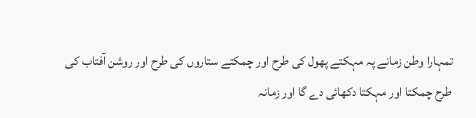تمہارا وطن زمانے پہ مہکتے پھول کی طرح اور چمکتے ستاروں کی طرح اور روشن آفتاب کی طرح چمکتا اور مہکتا دکھائی دے گا اور زمانہ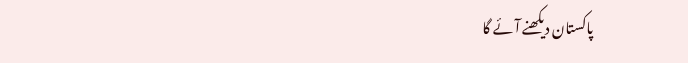پاکستان دیکھنے آئے گا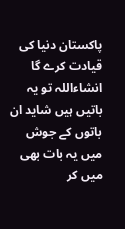پاکستان دنیا کی قیادت کرے گا انشاءاللہ تو یہ باتیں ہیں شاید ان باتوں کے جوش میں یہ بات بھی میں کر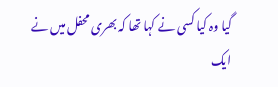گیا وہ کیا کسی نے کہا تھا کہ بھری محفل میں نے ایک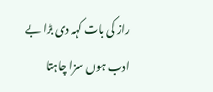راز کی بات کہہ دی بڑا بے ادب ہوں سزا چاہتا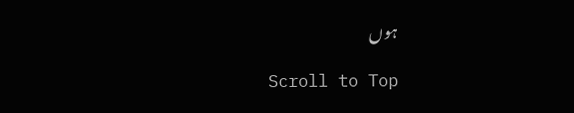ہوں

Scroll to Top